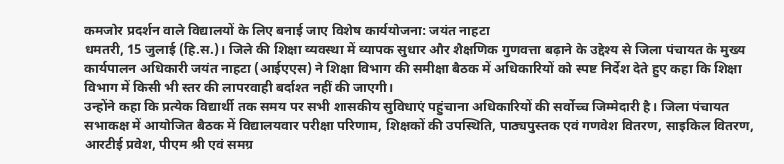कमजोर प्रदर्शन वाले विद्यालयों के लिए बनाई जाए विशेष कार्ययोजना: जयंत नाहटा
धमतरी, 15 जुलाई (हि.स.)। जिले की शिक्षा व्यवस्था में व्यापक सुधार और शैक्षणिक गुणवत्ता बढ़ाने के उद्देश्य से जिला पंचायत के मुख्य कार्यपालन अधिकारी जयंत नाहटा (आईएएस) ने शिक्षा विभाग की समीक्षा बैठक में अधिकारियों को स्पष्ट निर्देश देते हुए कहा कि शिक्षा विभाग में किसी भी स्तर की लापरवाही बर्दाश्त नहीं की जाएगी।
उन्होंने कहा कि प्रत्येक विद्यार्थी तक समय पर सभी शासकीय सुविधाएं पहुंचाना अधिकारियों की सर्वोच्च जिम्मेदारी है। जिला पंचायत सभाकक्ष में आयोजित बैठक में विद्यालयवार परीक्षा परिणाम, शिक्षकों की उपस्थिति, पाठ्यपुस्तक एवं गणवेश वितरण, साइकिल वितरण, आरटीई प्रवेश, पीएम श्री एवं समग्र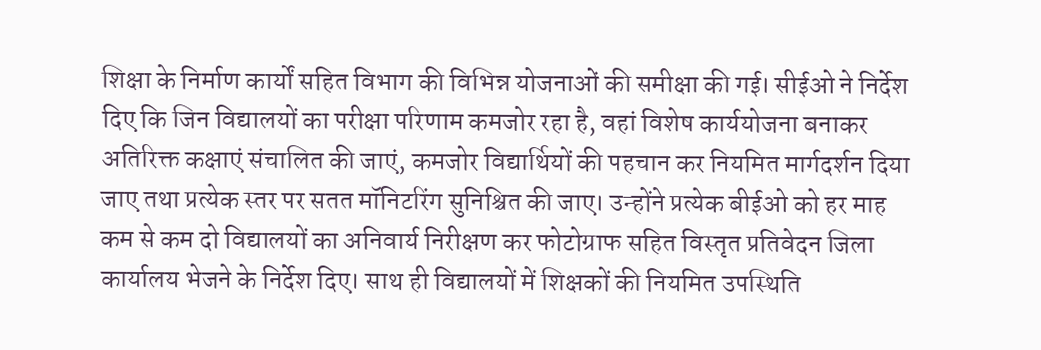शिक्षा के निर्माण कार्यों सहित विभाग की विभिन्न योजनाओं की समीक्षा की गई। सीईओ ने निर्देश दिए कि जिन विद्यालयों का परीक्षा परिणाम कमजोर रहा है, वहां विशेष कार्ययोजना बनाकर अतिरिक्त कक्षाएं संचालित की जाएं, कमजोर विद्यार्थियों की पहचान कर नियमित मार्गदर्शन दिया जाए तथा प्रत्येक स्तर पर सतत मॉनिटरिंग सुनिश्चित की जाए। उन्होंने प्रत्येक बीईओ को हर माह कम से कम दो विद्यालयों का अनिवार्य निरीक्षण कर फोटोग्राफ सहित विस्तृत प्रतिवेदन जिला कार्यालय भेजने के निर्देश दिए। साथ ही विद्यालयों में शिक्षकों की नियमित उपस्थिति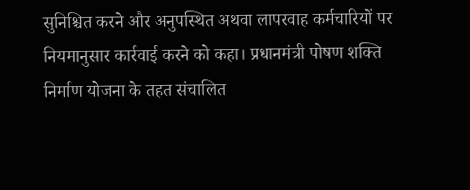सुनिश्चित करने और अनुपस्थित अथवा लापरवाह कर्मचारियों पर नियमानुसार कार्रवाई करने को कहा। प्रधानमंत्री पोषण शक्ति निर्माण योजना के तहत संचालित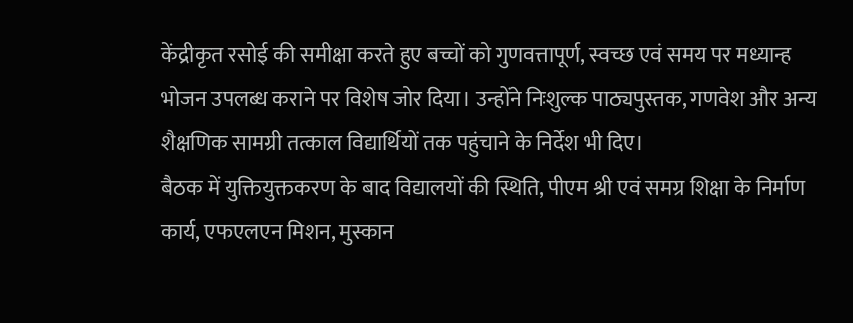केंद्रीकृत रसोई की समीक्षा करते हुए बच्चों को गुणवत्तापूर्ण, स्वच्छ एवं समय पर मध्यान्ह भोजन उपलब्ध कराने पर विशेष जोर दिया। उन्होंने निःशुल्क पाठ्यपुस्तक, गणवेश और अन्य शैक्षणिक सामग्री तत्काल विद्यार्थियों तक पहुंचाने के निर्देश भी दिए।
बैठक में युक्तियुक्तकरण के बाद विद्यालयों की स्थिति, पीएम श्री एवं समग्र शिक्षा के निर्माण कार्य, एफएलएन मिशन, मुस्कान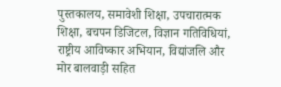पुस्तकालय, समावेशी शिक्षा, उपचारात्मक शिक्षा, बचपन डिजिटल, विज्ञान गतिविधियां, राष्ट्रीय आविष्कार अभियान, विद्यांजलि और मोर बालवाड़ी सहित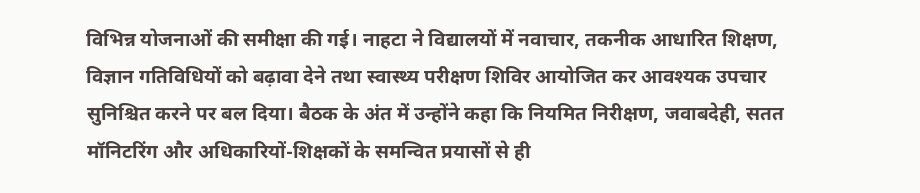विभिन्न योजनाओं की समीक्षा की गई। नाहटा ने विद्यालयों में नवाचार, तकनीक आधारित शिक्षण, विज्ञान गतिविधियों को बढ़ावा देने तथा स्वास्थ्य परीक्षण शिविर आयोजित कर आवश्यक उपचार सुनिश्चित करने पर बल दिया। बैठक के अंत में उन्होंने कहा कि नियमित निरीक्षण, जवाबदेही, सतत मॉनिटरिंग और अधिकारियों-शिक्षकों के समन्वित प्रयासों से ही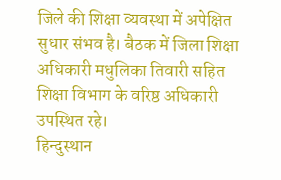जिले की शिक्षा व्यवस्था में अपेक्षित सुधार संभव है। बैठक में जिला शिक्षा अधिकारी मधुलिका तिवारी सहित शिक्षा विभाग के वरिष्ठ अधिकारी उपस्थित रहे।
हिन्दुस्थान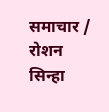समाचार / रोशन सिन्हा